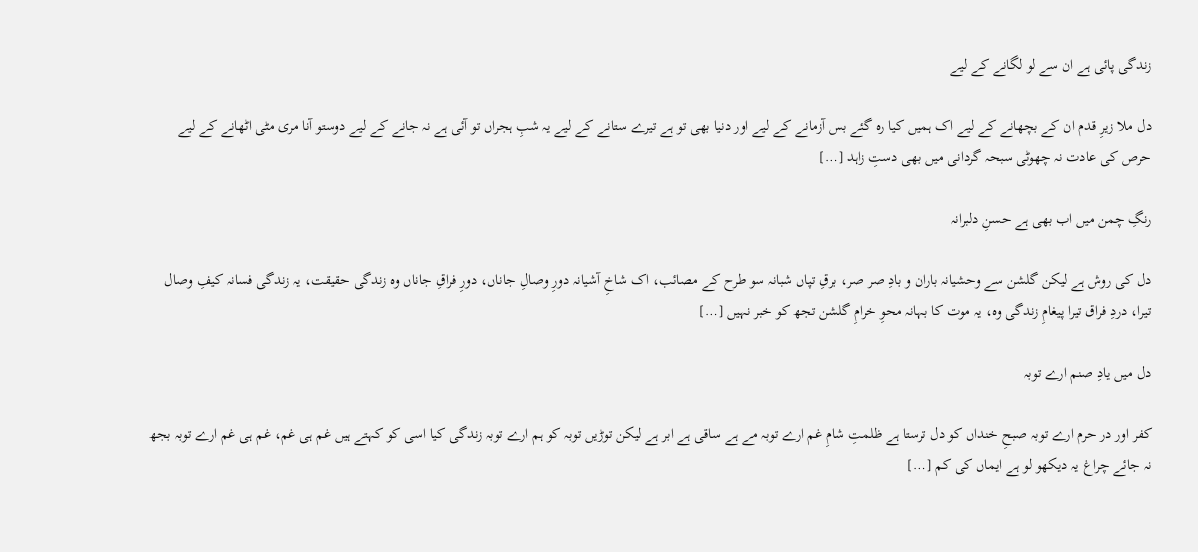زندگی پائی ہے ان سے لو لگانے کے لیے

دل ملا زیرِ قدم ان کے بچھانے کے لیے اک ہمیں کیا رہ گئے بس آزمانے کے لیے اور دنیا بھی تو ہے تیرے ستانے کے لیے یہ شبِ ہجراں تو آئی ہے نہ جانے کے لیے دوستو آنا مری مٹی اٹھانے کے لیے حرص کی عادت نہ چھوٹی سبحہ گردانی میں بھی دستِ زاہد […]

رنگِ چمن میں اب بھی ہے حسنِ دلبرانہ

دل کی روش ہے لیکن گلشن سے وحشیانہ باران و بادِ صر صر، برقِ تپاں شبانہ سو طرح کے مصائب، اک شاخِ آشیانہ دورِ وصالِ جاناں، دورِ فراقِ جاناں وہ زندگی حقیقت، یہ زندگی فسانہ کیفِ وصال تیرا، دردِ فراق تیرا پیغامِ زندگی وہ، یہ موت کا بہانہ محوِ خرامِ گلشن تجھ کو خبر نہیں […]

دل میں یادِ صنم ارے توبہ

کفر اور در حرم ارے توبہ صبحِ خنداں کو دل ترستا ہے ظلمتِ شامِ غم ارے توبہ مے ہے ساقی ہے ابر ہے لیکن توڑیں توبہ کو ہم ارے توبہ زندگی کیا اسی کو کہتے ہیں غم ہی غم، غم ہی غم ارے توبہ بجھ نہ جائے چراغ یہ دیکھو لو ہے ایماں کی کم […]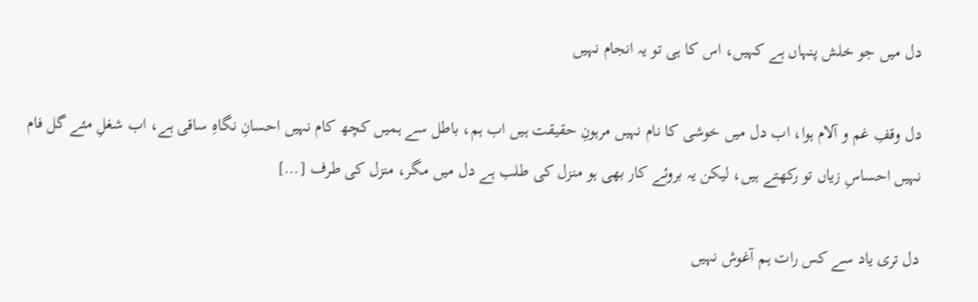دل میں جو خلش پنہاں ہے کہیں، اس کا ہی تو یہ انجام نہیں

دل وقفِ غم و آلام ہوا، اب دل میں خوشی کا نام نہیں مرہونِ حقیقت ہیں اب ہم، باطل سے ہمیں کچھ کام نہیں احسانِ نگاہِ ساقی ہے، اب شغلِ مئے گل فام نہیں احساسِ زیاں تو رکھتے ہیں، لیکن یہ بروئے کار بھی ہو منزل کی طلب ہے دل میں مگر، منزل کی طرف […]

دل تری یاد سے کس رات ہم آغوش نہیں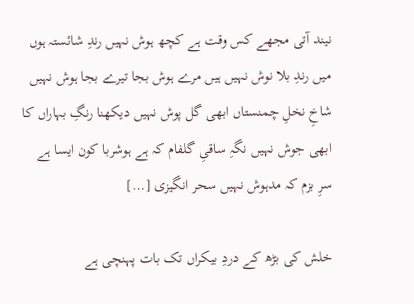نیند آتی مجھے کس وقت ہے کچھ ہوش نہیں رندِ شائستہ ہوں میں رندِ بلا نوش نہیں ہیں مرے ہوش بجا تیرے بجا ہوش نہیں شاخِ نخلِ چمنستاں ابھی گل پوش نہیں دیکھنا رنگِ بہاراں کا ابھی جوش نہیں نگہِ ساقیِ گلفام کہ ہے ہوشربا کون ایسا ہے سرِ بزم کہ مدہوش نہیں سحر انگیزی […]

خلش کی بڑھ کے دردِ بیکراں تک بات پہنچی ہے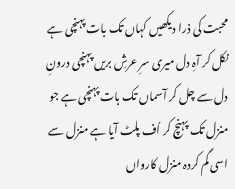محبت کی ذرا دیکھیں کہاں تک بات پہنچی ہے نکل کر آہِ دل میری سرِ عرشِ بریں پہنچی درونِ دل سے چل کر آسماں تک بات پہنچی ہے جو منزل تک پہنچ کر اُف پلٹ آیا ہے منزل سے اسی گم کردہ منزل کارواں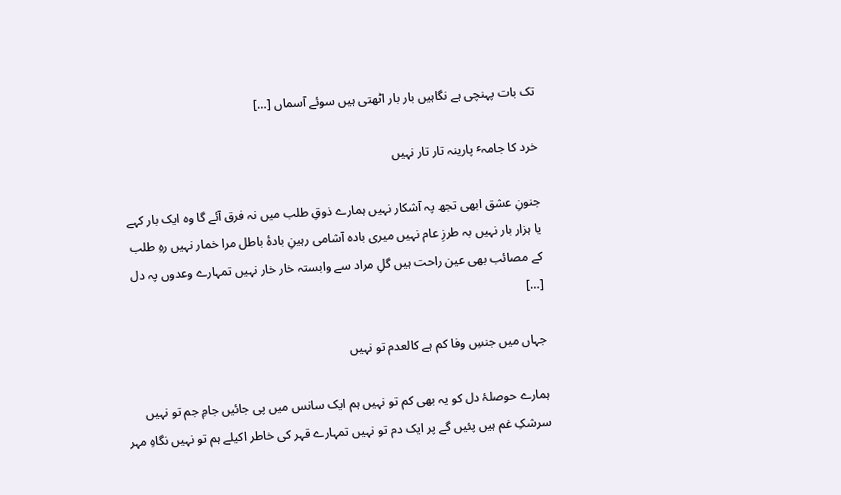تک بات پہنچی ہے نگاہیں بار بار اٹھتی ہیں سوئے آسماں […]

خرد کا جامہٴ پارینہ تار تار نہیں

جنونِ عشق ابھی تجھ پہ آشکار نہیں ہمارے ذوقِ طلب میں نہ فرق آئے گا وہ ایک بار کہے یا ہزار بار نہیں بہ طرزِ عام نہیں میری بادہ آشامی رہینِ بادۂ باطل مرا خمار نہیں رہِ طلب کے مصائب بھی عین راحت ہیں گلِ مراد سے وابستہ خار خار نہیں تمہارے وعدوں پہ دل […]

جہاں میں جنسِ وفا کم ہے کالعدم تو نہیں

ہمارے حوصلۂ دل کو یہ بھی کم تو نہیں ہم ایک سانس میں پی جائیں جامِ جم تو نہیں سرشکِ غم ہیں پئیں گے پر ایک دم تو نہیں تمہارے قہر کی خاطر اکیلے ہم تو نہیں نگاہِ مہر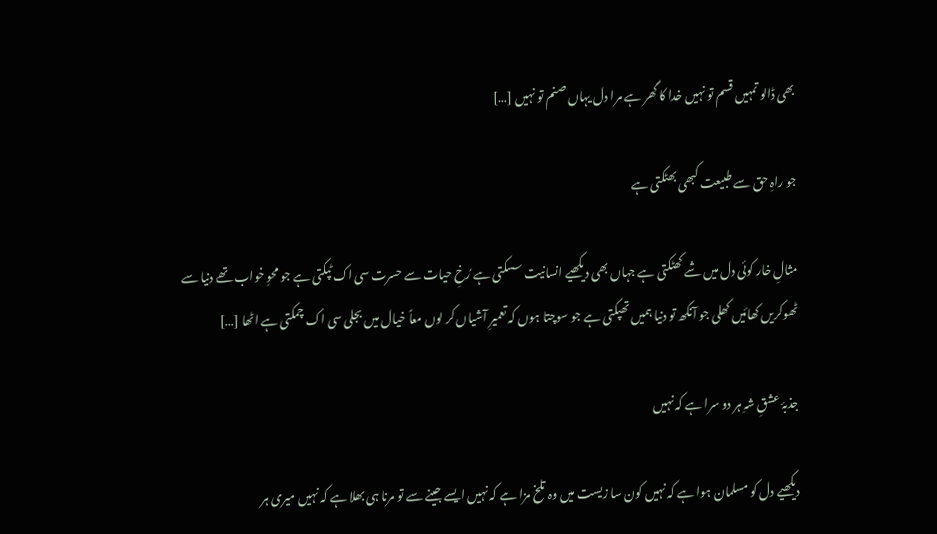بھی ڈالو تمہیں قسم تو نہیں خدا کا گھر ہے مرا دل یہاں صنم تو نہیں […]

جو راہِ حق سے طبیعت کبھی بھٹکتی ہے

مثالِ خار کوئی دل میں شے کھٹکتی ہے جہاں بھی دیکھیے انسانیت سسکتی ہے رُخِ حیات سے حسرت سی اک ٹپکتی ہے جو محوِ خواب تھے دنیا سے ٹھوکریں کھائیں کھلی جو آنکھ تو دنیا ہمیں تھپکتی ہے جو سوچتا ہوں کہ تعمیرِ آشیاں کر لوں معاً خیال میں بجلی سی اک چمکتی ہے اٹھا […]

جذبۂ عشقِ شہِ ہر دو سرا ہے کہ نہیں

دیکھیے دل کو مسلمان ہوا ہے کہ نہیں کون سا زیست میں وہ تلخ مزا ہے کہ نہیں ایسے جینے سے تو مرنا ہی بھلا ہے کہ نہیں میری ہر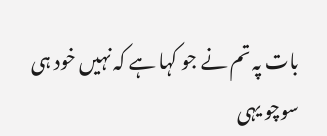بات پہ تم نے جو کہا ہے کہ نہیں خود ہی سوچو یہی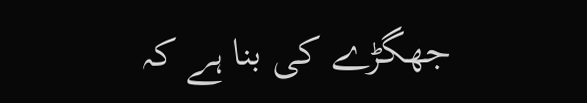جھگڑے کی بنا ہے کہ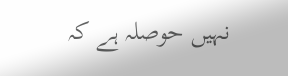نہیں حوصلہ ہے کہ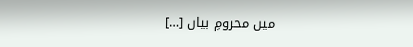میں محرومِ بیاں […]